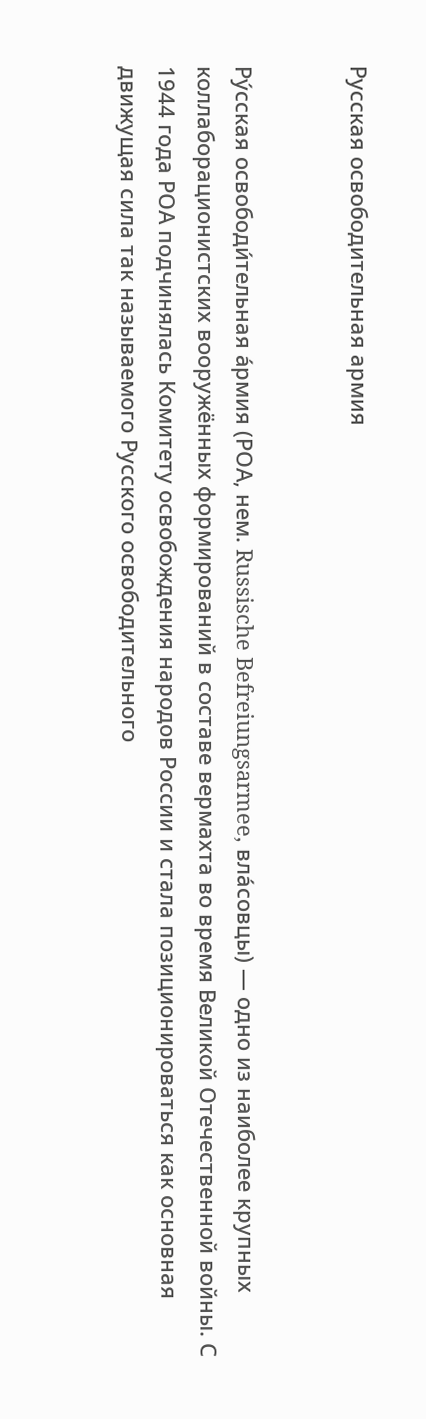Русская освободительная армия


Ру́сская освободи́тельная а́рмия (РОА, нем. Russische Befreiungsarmee, вла́совцы) — одно из наиболее крупных коллаборационистских вооружённых формирований в составе вермахта во время Великой Отечественной войны. С 1944 года РОА подчинялась Комитету освобождения народов России и стала позиционироваться как основная движущая сила так называемого Русского освободительного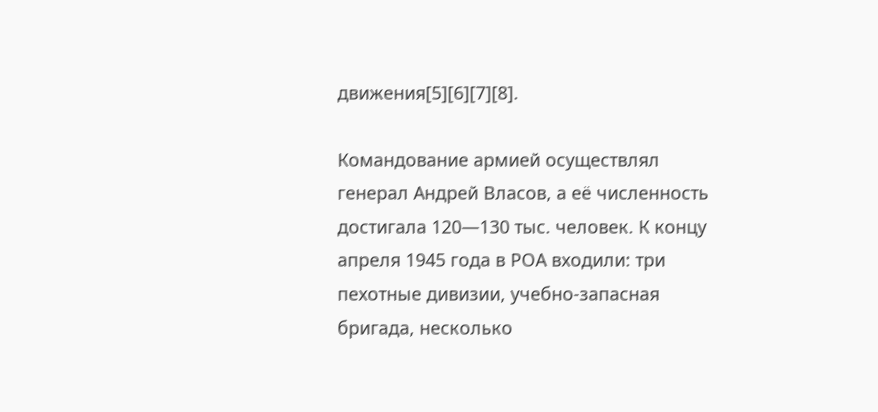движения[5][6][7][8].

Командование армией осуществлял генерал Андрей Власов, а её численность достигала 120—130 тыс. человек. К концу апреля 1945 года в РОА входили: три пехотные дивизии, учебно-запасная бригада, несколько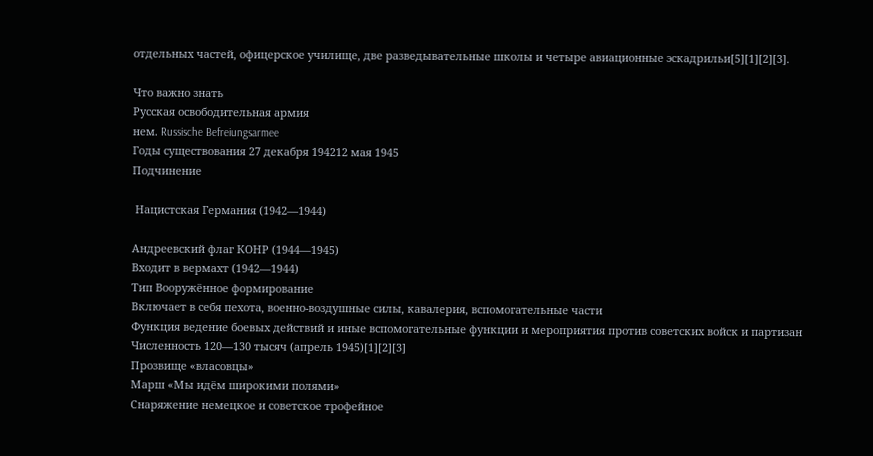отдельных частей, офицерское училище, две разведывательные школы и четыре авиационные эскадрильи[5][1][2][3].

Что важно знать
Русская освободительная армия
нем. Russische Befreiungsarmee
Годы существования 27 декабря 194212 мая 1945
Подчинение

 Нацистская Германия (1942—1944)

Андреевский флаг КОНР (1944—1945)
Входит в вермахт (1942—1944)
Тип Вооружённое формирование
Включает в себя пехота, военно-воздушные силы, кавалерия, вспомогательные части
Функция ведение боевых действий и иные вспомогательные функции и мероприятия против советских войск и партизан
Численность 120—130 тысяч (апрель 1945)[1][2][3]
Прозвище «власовцы»
Марш «Мы идём широкими полями»
Снаряжение немецкое и советское трофейное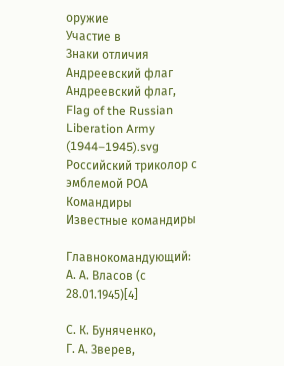оружие
Участие в
Знаки отличия Андреевский флаг Андреевский флаг,
Flag of the Russian Liberation Army (1944–1945).svg Российский триколор с эмблемой РОА
Командиры
Известные командиры

Главнокомандующий:
А. А. Власов (с 28.01.1945)[4]

С. К. Буняченко,
Г. А. Зверев,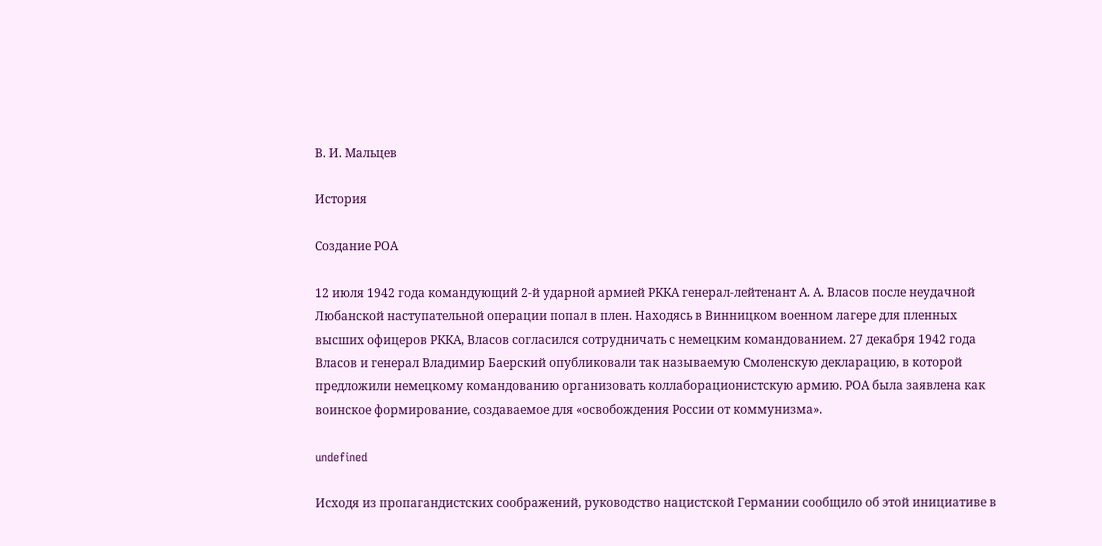В. И. Мальцев

История

Создание РОА

12 июля 1942 года командующий 2-й ударной армией РККА генерал-лейтенант А. А. Власов после неудачной Любанской наступательной операции попал в плен. Находясь в Винницком военном лагере для пленных высших офицеров РККА, Власов согласился сотрудничать с немецким командованием. 27 декабря 1942 года Власов и генерал Владимир Баерский опубликовали так называемую Смоленскую декларацию, в которой предложили немецкому командованию организовать коллаборационистскую армию. РОА была заявлена как воинское формирование, создаваемое для «освобождения России от коммунизма».

undefined

Исходя из пропагандистских соображений, руководство нацистской Германии сообщило об этой инициативе в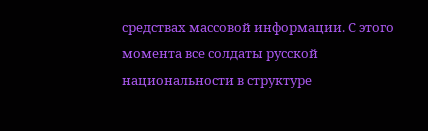средствах массовой информации. С этого момента все солдаты русской национальности в структуре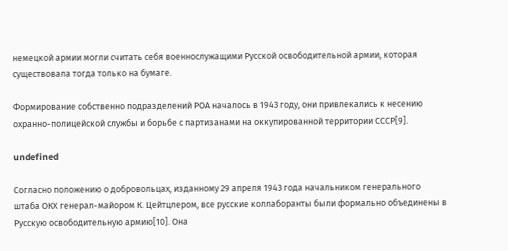немецкой армии могли считать себя военнослужащими Русской освободительной армии, которая существовала тогда только на бумаге.

Формирование собственно подразделений РОА началось в 1943 году, они привлекались к несению охранно-полицейской службы и борьбе с партизанами на оккупированной территории СССР[9].

undefined

Согласно положению о добровольцах, изданному 29 апреля 1943 года начальником генерального штаба ОКХ генерал-майором К. Цейтцлером, все русские коллаборанты были формально объединены в Русскую освободительную армию[10]. Она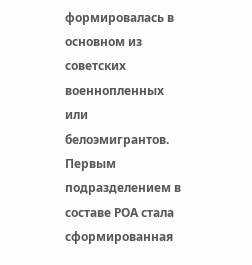формировалась в основном из советских военнопленных или белоэмигрантов. Первым подразделением в составе РОА стала сформированная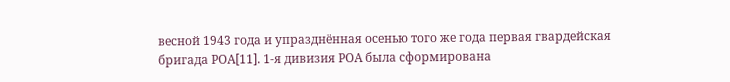весной 1943 года и упразднённая осенью того же года первая гвардейская бригада РОА[11]. 1-я дивизия РОА была сформирована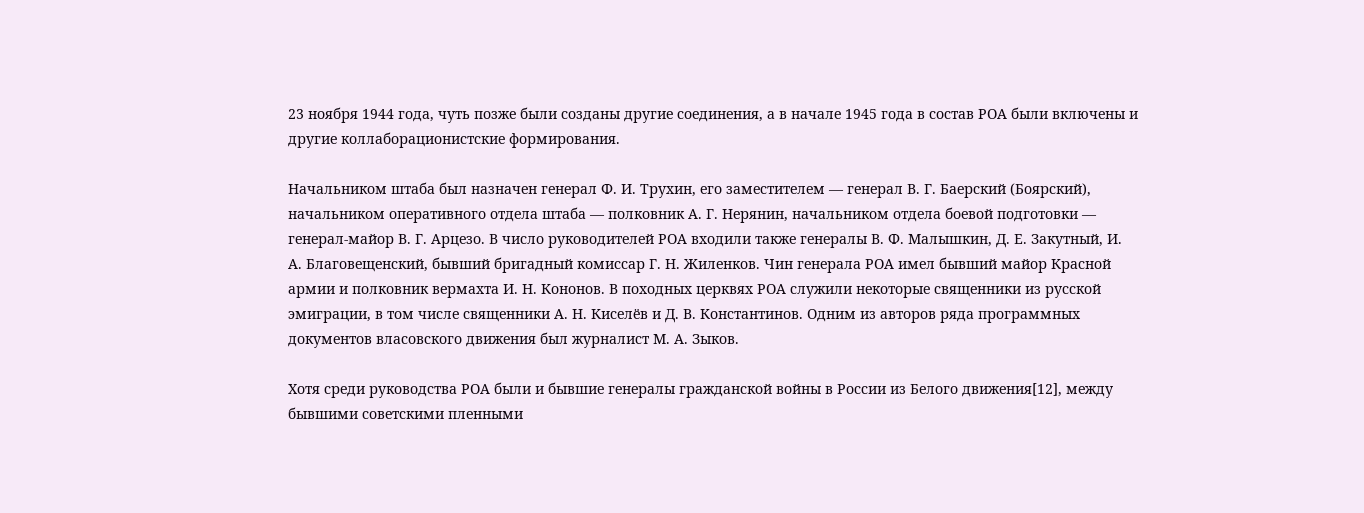23 ноября 1944 года, чуть позже были созданы другие соединения, а в начале 1945 года в состав РОА были включены и другие коллаборационистские формирования.

Начальником штаба был назначен генерал Ф. И. Трухин, его заместителем — генерал В. Г. Баерский (Боярский), начальником оперативного отдела штаба — полковник А. Г. Нерянин, начальником отдела боевой подготовки — генерал-майор В. Г. Арцезо. В число руководителей РОА входили также генералы В. Ф. Малышкин, Д. Е. Закутный, И. А. Благовещенский, бывший бригадный комиссар Г. Н. Жиленков. Чин генерала РОА имел бывший майор Красной армии и полковник вермахта И. Н. Кононов. В походных церквях РОА служили некоторые священники из русской эмиграции, в том числе священники А. Н. Киселёв и Д. В. Константинов. Одним из авторов ряда программных документов власовского движения был журналист М. А. Зыков.

Хотя среди руководства РОА были и бывшие генералы гражданской войны в России из Белого движения[12], между бывшими советскими пленными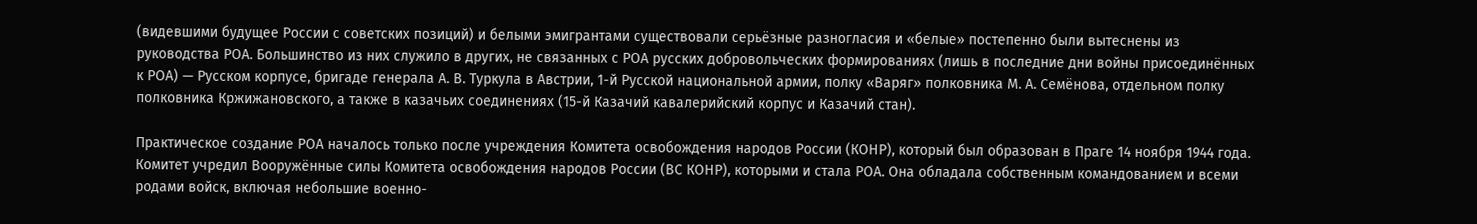(видевшими будущее России с советских позиций) и белыми эмигрантами существовали серьёзные разногласия и «белые» постепенно были вытеснены из руководства РОА. Большинство из них служило в других, не связанных с РОА русских добровольческих формированиях (лишь в последние дни войны присоединённых к РОА) — Русском корпусе, бригаде генерала А. В. Туркула в Австрии, 1-й Русской национальной армии, полку «Варяг» полковника М. А. Семёнова, отдельном полку полковника Кржижановского, а также в казачьих соединениях (15-й Казачий кавалерийский корпус и Казачий стан).

Практическое создание РОА началось только после учреждения Комитета освобождения народов России (КОНР), который был образован в Праге 14 ноября 1944 года. Комитет учредил Вооружённые силы Комитета освобождения народов России (ВС КОНР), которыми и стала РОА. Она обладала собственным командованием и всеми родами войск, включая небольшие военно-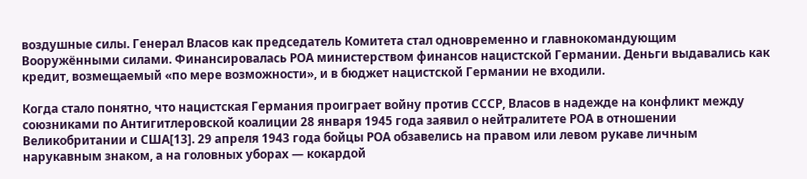воздушные силы. Генерал Власов как председатель Комитета стал одновременно и главнокомандующим Вооружёнными силами. Финансировалась РОА министерством финансов нацистской Германии. Деньги выдавались как кредит, возмещаемый «по мере возможности», и в бюджет нацистской Германии не входили.

Когда стало понятно, что нацистская Германия проиграет войну против СССР, Власов в надежде на конфликт между союзниками по Антигитлеровской коалиции 28 января 1945 года заявил о нейтралитете РОА в отношении Великобритании и США[13]. 29 апреля 1943 года бойцы РОА обзавелись на правом или левом рукаве личным нарукавным знаком, а на головных уборах — кокардой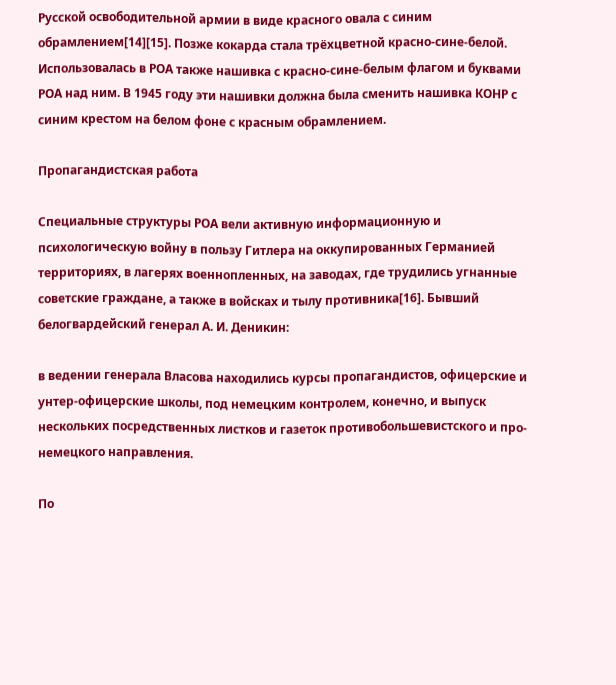Русской освободительной армии в виде красного овала с синим обрамлением[14][15]. Позже кокарда стала трёхцветной красно-сине-белой. Использовалась в РОА также нашивка с красно-сине-белым флагом и буквами РОА над ним. В 1945 году эти нашивки должна была сменить нашивка КОНР с синим крестом на белом фоне с красным обрамлением.

Пропагандистская работа

Специальные структуры РОА вели активную информационную и психологическую войну в пользу Гитлера на оккупированных Германией территориях, в лагерях военнопленных, на заводах, где трудились угнанные советские граждане, а также в войсках и тылу противника[16]. Бывший белогвардейский генерал А. И. Деникин:

в ведении генерала Власова находились курсы пропагандистов, офицерские и унтер-офицерские школы, под немецким контролем, конечно, и выпуск нескольких посредственных листков и газеток противобольшевистского и про-немецкого направления.

По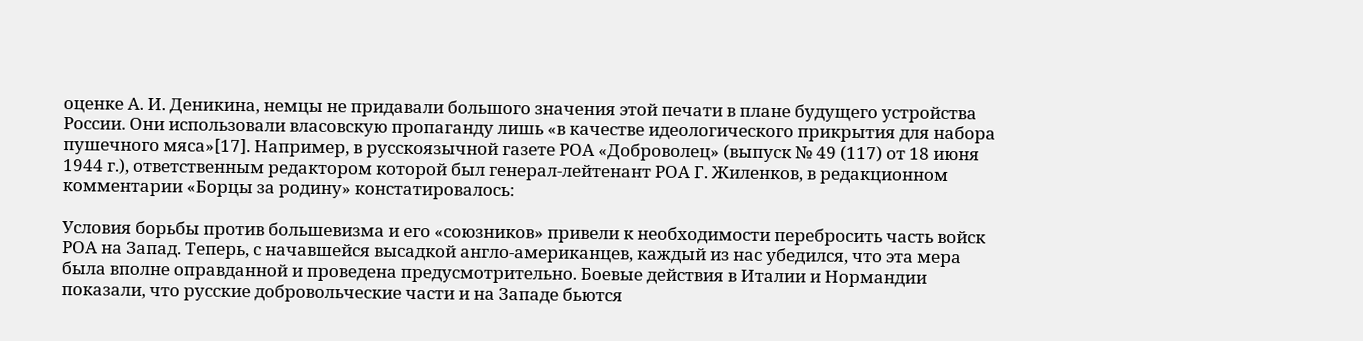оценке А. И. Деникина, немцы не придавали большого значения этой печати в плане будущего устройства России. Они использовали власовскую пропаганду лишь «в качестве идеологического прикрытия для набора пушечного мяса»[17]. Например, в русскоязычной газете РОА «Доброволец» (выпуск № 49 (117) от 18 июня 1944 г.), ответственным редактором которой был генерал-лейтенант РОА Г. Жиленков, в редакционном комментарии «Борцы за родину» констатировалось:

Условия борьбы против большевизма и его «союзников» привели к необходимости перебросить часть войск РОА на Запад. Теперь, с начавшейся высадкой англо-американцев, каждый из нас убедился, что эта мера была вполне оправданной и проведена предусмотрительно. Боевые действия в Италии и Нормандии показали, что русские добровольческие части и на Западе бьются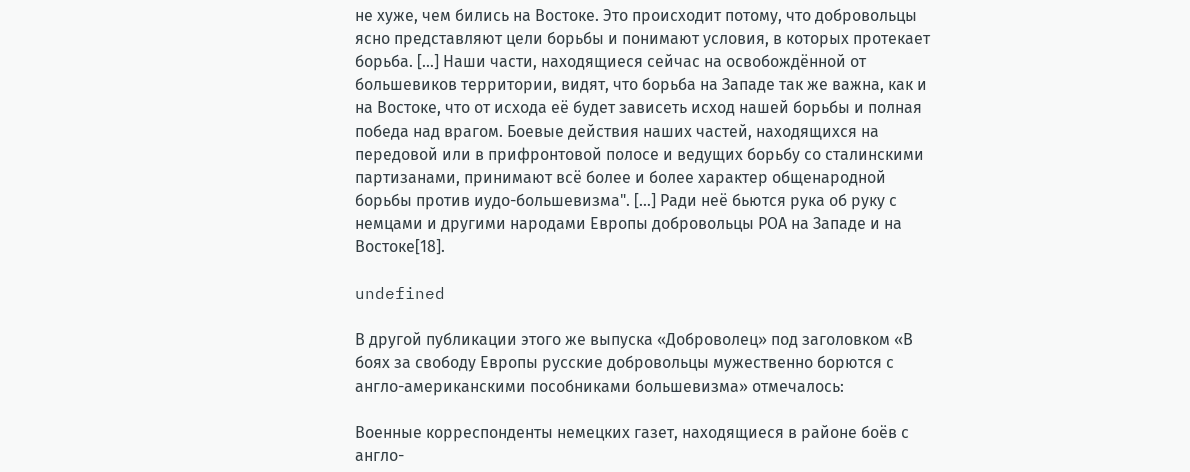не хуже, чем бились на Востоке. Это происходит потому, что добровольцы ясно представляют цели борьбы и понимают условия, в которых протекает борьба. […] Наши части, находящиеся сейчас на освобождённой от большевиков территории, видят, что борьба на Западе так же важна, как и на Востоке, что от исхода её будет зависеть исход нашей борьбы и полная победа над врагом. Боевые действия наших частей, находящихся на передовой или в прифронтовой полосе и ведущих борьбу со сталинскими партизанами, принимают всё более и более характер общенародной борьбы против иудо-большевизма". […] Ради неё бьются рука об руку с немцами и другими народами Европы добровольцы РОА на Западе и на Востоке[18].

undefined

В другой публикации этого же выпуска «Доброволец» под заголовком «В боях за свободу Европы русские добровольцы мужественно борются с англо-американскими пособниками большевизма» отмечалось:

Военные корреспонденты немецких газет, находящиеся в районе боёв с англо-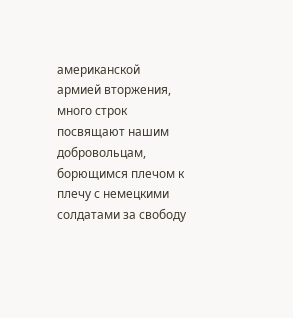американской армией вторжения, много строк посвящают нашим добровольцам, борющимся плечом к плечу с немецкими солдатами за свободу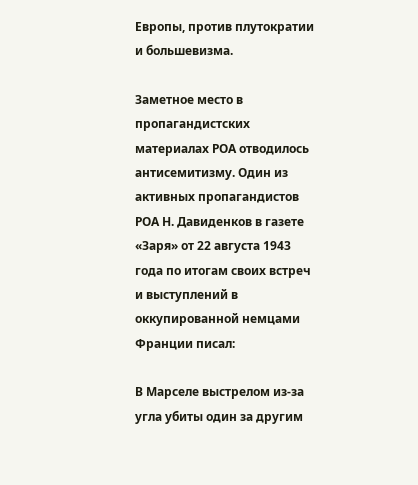Европы, против плутократии и большевизма.

Заметное место в пропагандистских материалах РОА отводилось антисемитизму. Один из активных пропагандистов РОА Н. Давиденков в газете «Заря» от 22 августа 1943 года по итогам своих встреч и выступлений в оккупированной немцами Франции писал:

В Марселе выстрелом из-за угла убиты один за другим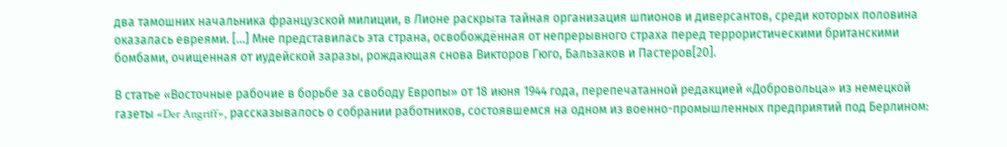два тамошних начальника французской милиции, в Лионе раскрыта тайная организация шпионов и диверсантов, среди которых половина оказалась евреями. […] Мне представилась эта страна, освобождённая от непрерывного страха перед террористическими британскими бомбами, очищенная от иудейской заразы, рождающая снова Викторов Гюго, Бальзаков и Пастеров[20].

В статье «Восточные рабочие в борьбе за свободу Европы» от 18 июня 1944 года, перепечатанной редакцией «Добровольца» из немецкой газеты «Der Angriff», рассказывалось о собрании работников, состоявшемся на одном из военно-промышленных предприятий под Берлином: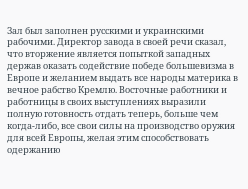Зал был заполнен русскими и украинскими рабочими. Директор завода в своей речи сказал, что вторжение является попыткой западных держав оказать содействие победе большевизма в Европе и желанием выдать все народы материка в вечное рабство Кремлю. Восточные работники и работницы в своих выступлениях выразили полную готовность отдать теперь, больше чем когда-либо, все свои силы на производство оружия для всей Европы, желая этим способствовать одержанию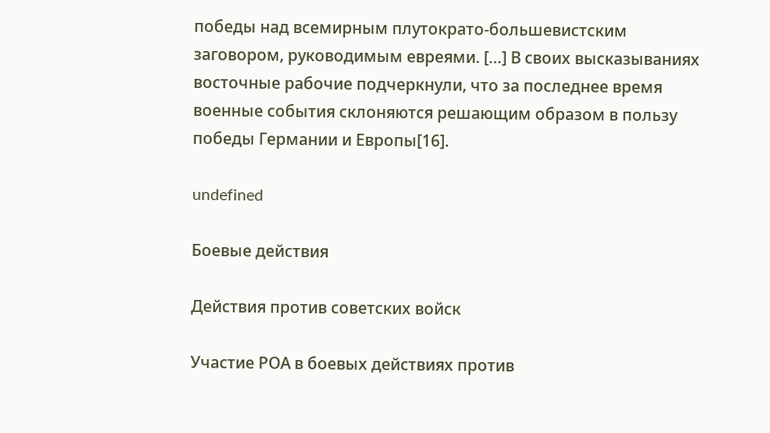победы над всемирным плутократо-большевистским заговором, руководимым евреями. […] В своих высказываниях восточные рабочие подчеркнули, что за последнее время военные события склоняются решающим образом в пользу победы Германии и Европы[16].

undefined

Боевые действия

Действия против советских войск

Участие РОА в боевых действиях против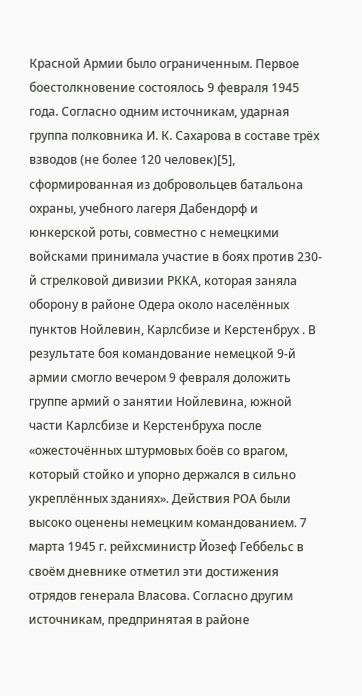Красной Армии было ограниченным. Первое боестолкновение состоялось 9 февраля 1945 года. Согласно одним источникам, ударная группа полковника И. К. Сахарова в составе трёх взводов (не более 120 человек)[5], сформированная из добровольцев батальона охраны, учебного лагеря Дабендорф и юнкерской роты, совместно с немецкими войсками принимала участие в боях против 230-й стрелковой дивизии РККА, которая заняла оборону в районе Одера около населённых пунктов Нойлевин, Карлсбизе и Керстенбрух . В результате боя командование немецкой 9-й армии смогло вечером 9 февраля доложить группе армий о занятии Нойлевина, южной части Карлсбизе и Керстенбруха после «ожесточённых штурмовых боёв со врагом, который стойко и упорно держался в сильно укреплённых зданиях». Действия РОА были высоко оценены немецким командованием. 7 марта 1945 г. рейхсминистр Йозеф Геббельс в своём дневнике отметил эти достижения отрядов генерала Власова. Согласно другим источникам, предпринятая в районе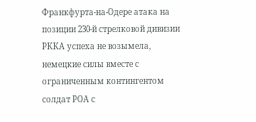Франкфурта-на-Одере атака на позиции 230-й стрелковой дивизии РККА успеха не возымела, немецкие силы вместе с ограниченным контингентом солдат РОА с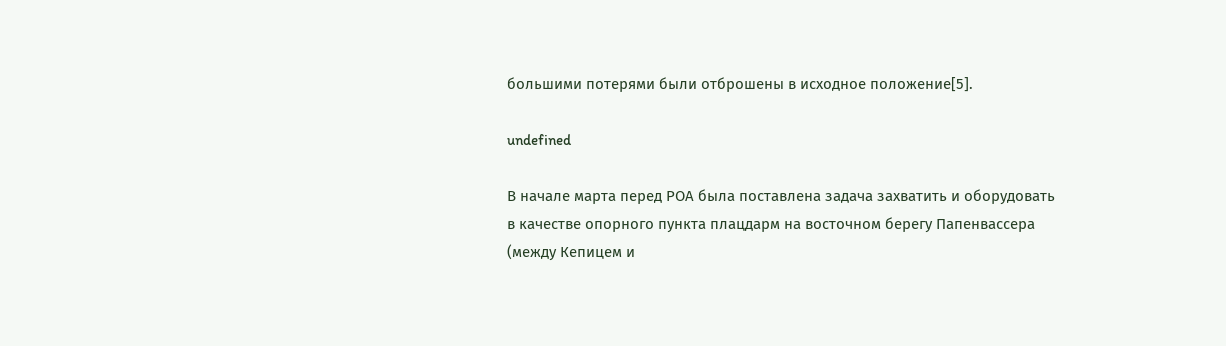большими потерями были отброшены в исходное положение[5].

undefined

В начале марта перед РОА была поставлена задача захватить и оборудовать в качестве опорного пункта плацдарм на восточном берегу Папенвассера (между Кепицем и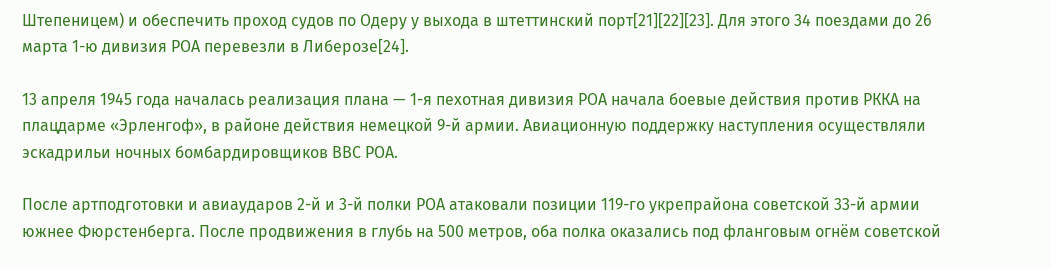Штепеницем) и обеспечить проход судов по Одеру у выхода в штеттинский порт[21][22][23]. Для этого 34 поездами до 26 марта 1-ю дивизия РОА перевезли в Либерозе[24].

13 апреля 1945 года началась реализация плана — 1-я пехотная дивизия РОА начала боевые действия против РККА на плацдарме «Эрленгоф», в районе действия немецкой 9-й армии. Авиационную поддержку наступления осуществляли эскадрильи ночных бомбардировщиков ВВС РОА.

После артподготовки и авиаударов 2-й и 3-й полки РОА атаковали позиции 119-го укрепрайона советской 33-й армии южнее Фюрстенберга. После продвижения в глубь на 500 метров, оба полка оказались под фланговым огнём советской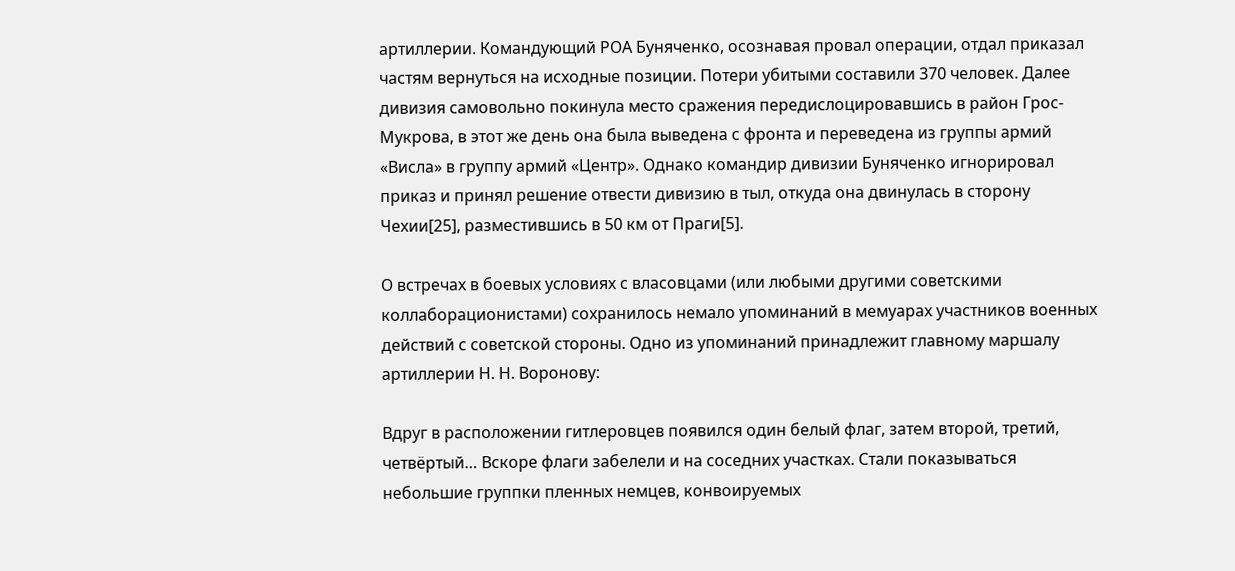артиллерии. Командующий РОА Буняченко, осознавая провал операции, отдал приказал частям вернуться на исходные позиции. Потери убитыми составили 370 человек. Далее дивизия самовольно покинула место сражения передислоцировавшись в район Грос-Мукрова, в этот же день она была выведена с фронта и переведена из группы армий «Висла» в группу армий «Центр». Однако командир дивизии Буняченко игнорировал приказ и принял решение отвести дивизию в тыл, откуда она двинулась в сторону Чехии[25], разместившись в 50 км от Праги[5].

О встречах в боевых условиях с власовцами (или любыми другими советскими коллаборационистами) сохранилось немало упоминаний в мемуарах участников военных действий с советской стороны. Одно из упоминаний принадлежит главному маршалу артиллерии Н. Н. Воронову:

Вдруг в расположении гитлеровцев появился один белый флаг, затем второй, третий, четвёртый… Вскоре флаги забелели и на соседних участках. Стали показываться небольшие группки пленных немцев, конвоируемых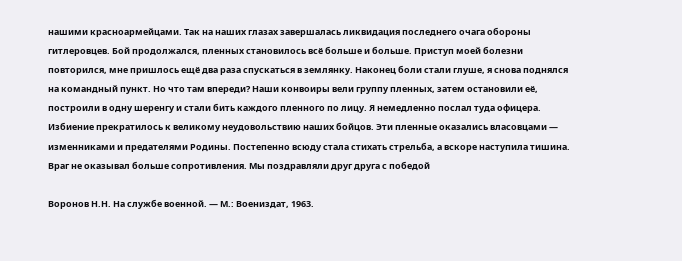нашими красноармейцами. Так на наших глазах завершалась ликвидация последнего очага обороны гитлеровцев. Бой продолжался, пленных становилось всё больше и больше. Приступ моей болезни повторился, мне пришлось ещё два раза спускаться в землянку. Наконец боли стали глуше, я снова поднялся на командный пункт. Но что там впереди? Наши конвоиры вели группу пленных, затем остановили её, построили в одну шеренгу и стали бить каждого пленного по лицу. Я немедленно послал туда офицера. Избиение прекратилось к великому неудовольствию наших бойцов. Эти пленные оказались власовцами — изменниками и предателями Родины. Постепенно всюду стала стихать стрельба, а вскоре наступила тишина. Враг не оказывал больше сопротивления. Мы поздравляли друг друга с победой

Воронов Н.Н. На службе военной. — М.: Воениздат, 1963.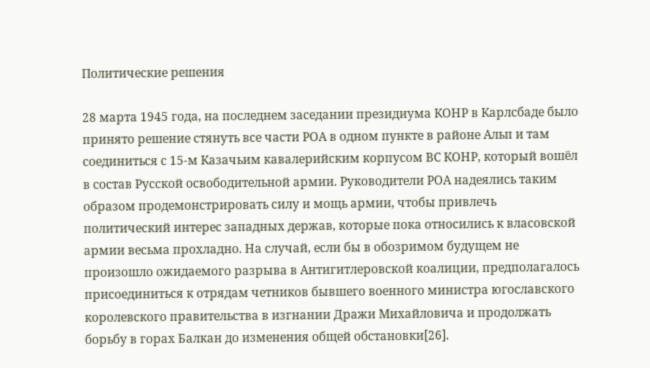Политические решения

28 марта 1945 года, на последнем заседании президиума КОНР в Карлсбаде было принято решение стянуть все части РОА в одном пункте в районе Альп и там соединиться с 15-м Казачьим кавалерийским корпусом ВС КОНР, который вошёл в состав Русской освободительной армии. Руководители РОА надеялись таким образом продемонстрировать силу и мощь армии, чтобы привлечь политический интерес западных держав, которые пока относились к власовской армии весьма прохладно. На случай, если бы в обозримом будущем не произошло ожидаемого разрыва в Антигитлеровской коалиции, предполагалось присоединиться к отрядам четников бывшего военного министра югославского королевского правительства в изгнании Дражи Михайловича и продолжать борьбу в горах Балкан до изменения общей обстановки[26].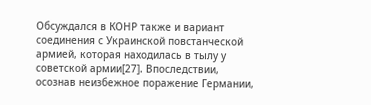Обсуждался в КОНР также и вариант соединения с Украинской повстанческой армией, которая находилась в тылу у советской армии[27]. Впоследствии, осознав неизбежное поражение Германии,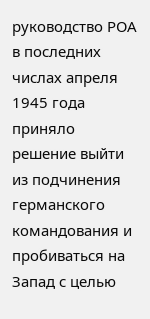руководство РОА в последних числах апреля 1945 года приняло решение выйти из подчинения германского командования и пробиваться на Запад с целью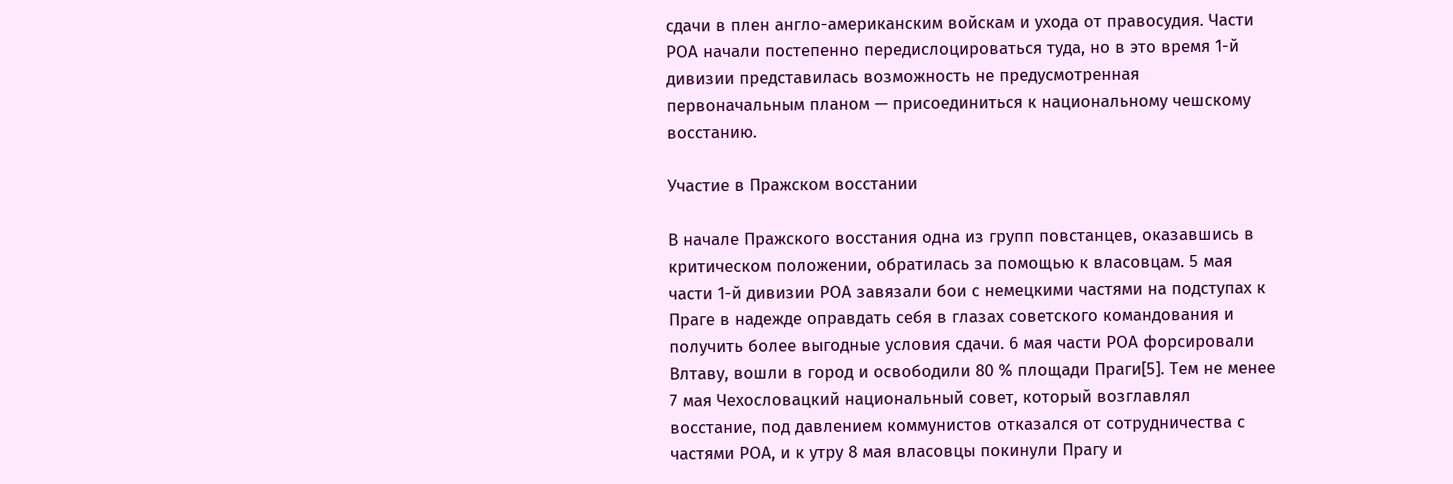сдачи в плен англо-американским войскам и ухода от правосудия. Части РОА начали постепенно передислоцироваться туда, но в это время 1-й дивизии представилась возможность не предусмотренная первоначальным планом — присоединиться к национальному чешскому восстанию.

Участие в Пражском восстании

В начале Пражского восстания одна из групп повстанцев, оказавшись в критическом положении, обратилась за помощью к власовцам. 5 мая части 1-й дивизии РОА завязали бои с немецкими частями на подступах к Праге в надежде оправдать себя в глазах советского командования и получить более выгодные условия сдачи. 6 мая части РОА форсировали Влтаву, вошли в город и освободили 80 % площади Праги[5]. Тем не менее 7 мая Чехословацкий национальный совет, который возглавлял восстание, под давлением коммунистов отказался от сотрудничества с частями РОА, и к утру 8 мая власовцы покинули Прагу и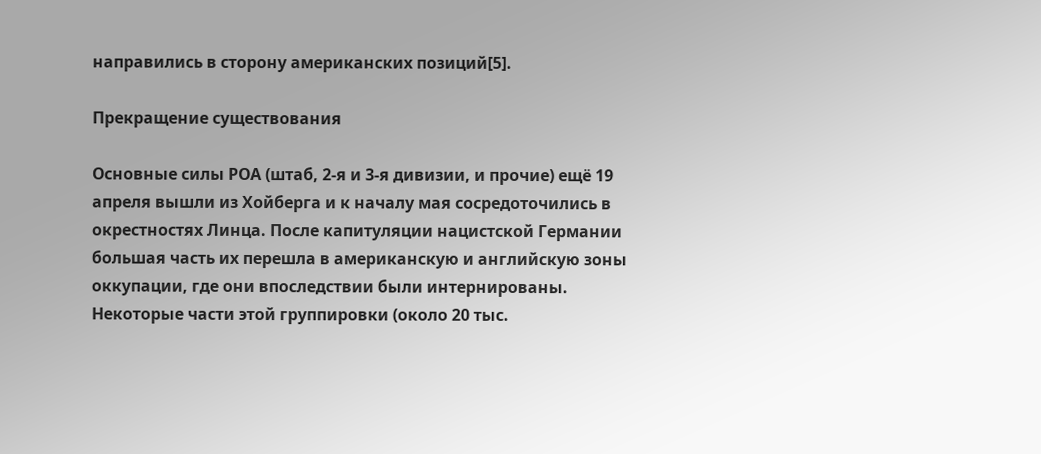направились в сторону американских позиций[5].

Прекращение существования

Основные силы РОА (штаб, 2-я и 3-я дивизии, и прочие) ещё 19 апреля вышли из Хойберга и к началу мая сосредоточились в окрестностях Линца. После капитуляции нацистской Германии большая часть их перешла в американскую и английскую зоны оккупации, где они впоследствии были интернированы. Некоторые части этой группировки (около 20 тыс.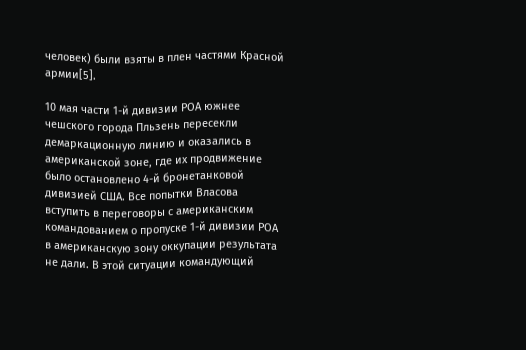человек) были взяты в плен частями Красной армии[5].

10 мая части 1-й дивизии РОА южнее чешского города Пльзень пересекли демаркационную линию и оказались в американской зоне, где их продвижение было остановлено 4-й бронетанковой дивизией США. Все попытки Власова вступить в переговоры с американским командованием о пропуске 1-й дивизии РОА в американскую зону оккупации результата не дали. В этой ситуации командующий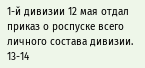1-й дивизии 12 мая отдал приказ о роспуске всего личного состава дивизии. 13-14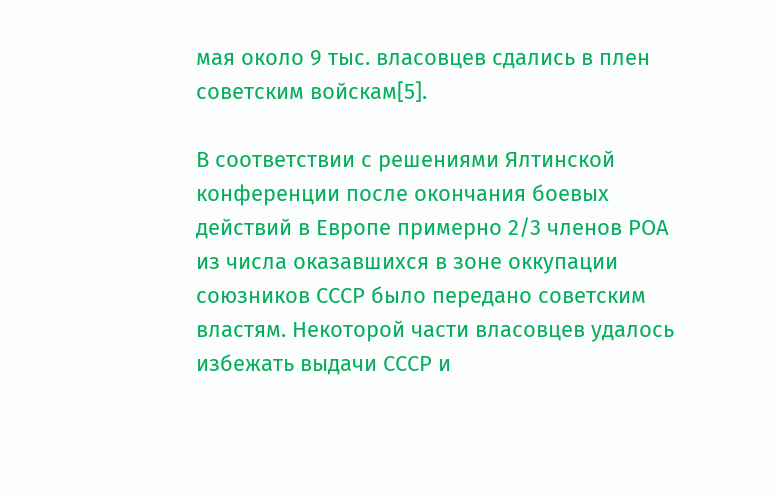мая около 9 тыс. власовцев сдались в плен советским войскам[5].

В соответствии с решениями Ялтинской конференции после окончания боевых действий в Европе примерно 2/3 членов РОА из числа оказавшихся в зоне оккупации союзников СССР было передано советским властям. Некоторой части власовцев удалось избежать выдачи СССР и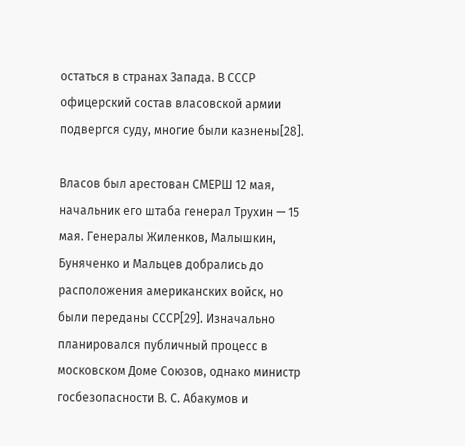остаться в странах Запада. В СССР офицерский состав власовской армии подвергся суду, многие были казнены[28].

Власов был арестован СМЕРШ 12 мая, начальник его штаба генерал Трухин — 15 мая. Генералы Жиленков, Малышкин, Буняченко и Мальцев добрались до расположения американских войск, но были переданы СССР[29]. Изначально планировался публичный процесс в московском Доме Союзов, однако министр госбезопасности В. С. Абакумов и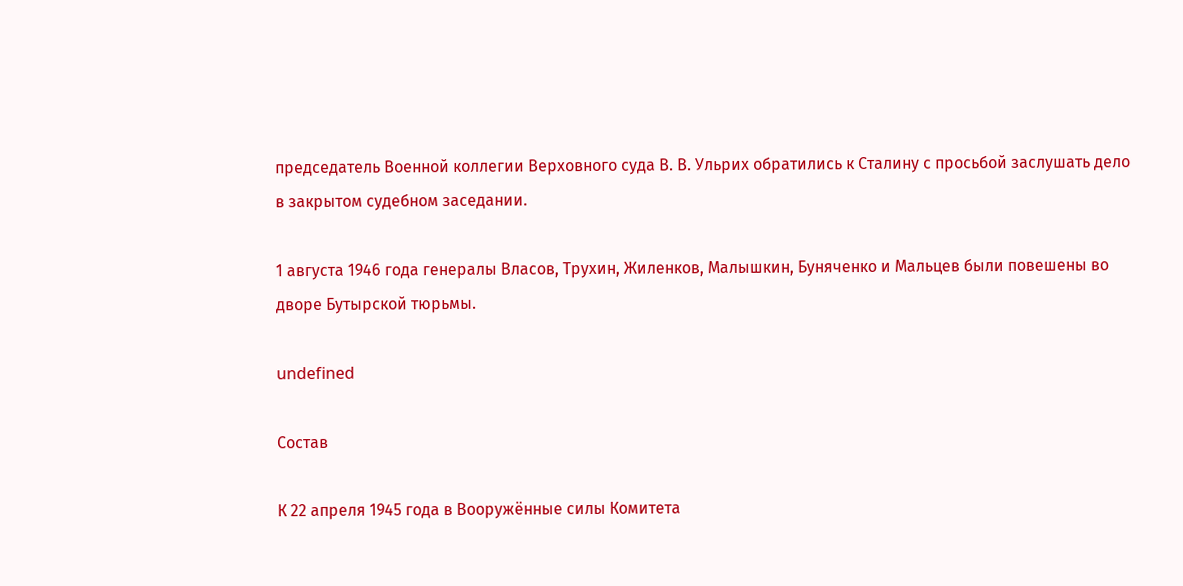председатель Военной коллегии Верховного суда В. В. Ульрих обратились к Сталину с просьбой заслушать дело в закрытом судебном заседании.

1 августа 1946 года генералы Власов, Трухин, Жиленков, Малышкин, Буняченко и Мальцев были повешены во дворе Бутырской тюрьмы.

undefined

Состав

К 22 апреля 1945 года в Вооружённые силы Комитета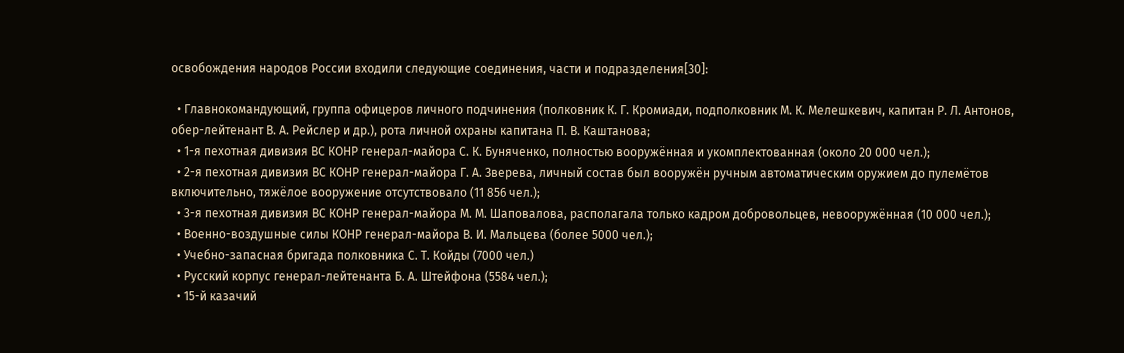освобождения народов России входили следующие соединения, части и подразделения[30]:

  • Главнокомандующий, группа офицеров личного подчинения (полковник К. Г. Кромиади, подполковник М. К. Мелешкевич, капитан Р. Л. Антонов, обер-лейтенант В. А. Рейслер и др.), рота личной охраны капитана П. В. Каштанова;
  • 1-я пехотная дивизия ВС КОНР генерал-майора С. К. Буняченко, полностью вооружённая и укомплектованная (около 20 000 чел.);
  • 2-я пехотная дивизия ВС КОНР генерал-майора Г. А. Зверева, личный состав был вооружён ручным автоматическим оружием до пулемётов включительно, тяжёлое вооружение отсутствовало (11 856 чел.);
  • 3-я пехотная дивизия ВС КОНР генерал-майора М. М. Шаповалова, располагала только кадром добровольцев, невооружённая (10 000 чел.);
  • Военно-воздушные силы КОНР генерал-майора В. И. Мальцева (более 5000 чел.);
  • Учебно-запасная бригада полковника С. Т. Койды (7000 чел.)
  • Русский корпус генерал-лейтенанта Б. А. Штейфона (5584 чел.);
  • 15-й казачий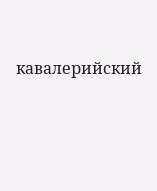кавалерийский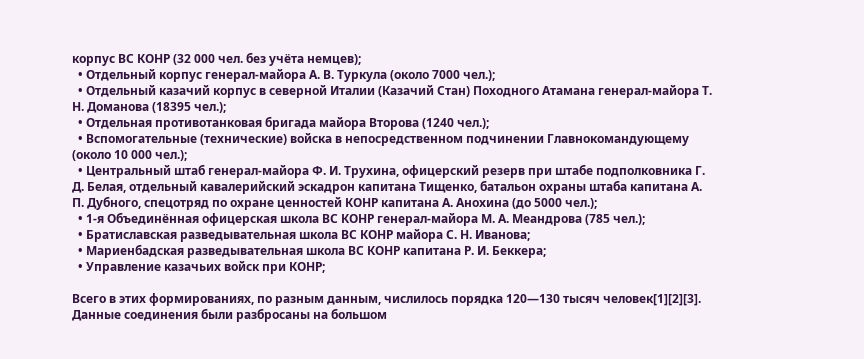корпус ВС КОНР (32 000 чел. без учёта немцев);
  • Отдельный корпус генерал-майора А. В. Туркула (около 7000 чел.);
  • Отдельный казачий корпус в северной Италии (Казачий Стан) Походного Атамана генерал-майора Т. Н. Доманова (18395 чел.);
  • Отдельная противотанковая бригада майора Второва (1240 чел.);
  • Вспомогательные (технические) войска в непосредственном подчинении Главнокомандующему (около 10 000 чел.);
  • Центральный штаб генерал-майора Ф. И. Трухина, офицерский резерв при штабе подполковника Г. Д. Белая, отдельный кавалерийский эскадрон капитана Тищенко, батальон охраны штаба капитана А. П. Дубного, спецотряд по охране ценностей КОНР капитана А. Анохина (до 5000 чел.);
  • 1-я Объединённая офицерская школа ВС КОНР генерал-майора М. А. Меандрова (785 чел.);
  • Братиславская разведывательная школа ВС КОНР майора С. Н. Иванова;
  • Мариенбадская разведывательная школа ВС КОНР капитана Р. И. Беккера;
  • Управление казачьих войск при КОНР;

Всего в этих формированиях, по разным данным, числилось порядка 120—130 тысяч человек[1][2][3]. Данные соединения были разбросаны на большом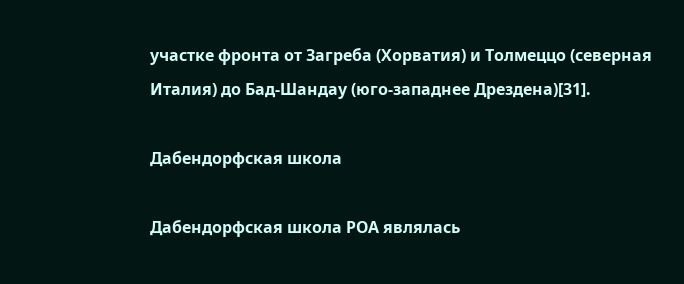участке фронта от Загреба (Хорватия) и Толмеццо (северная Италия) до Бад-Шандау (юго-западнее Дрездена)[31].

Дабендорфская школа

Дабендорфская школа РОА являлась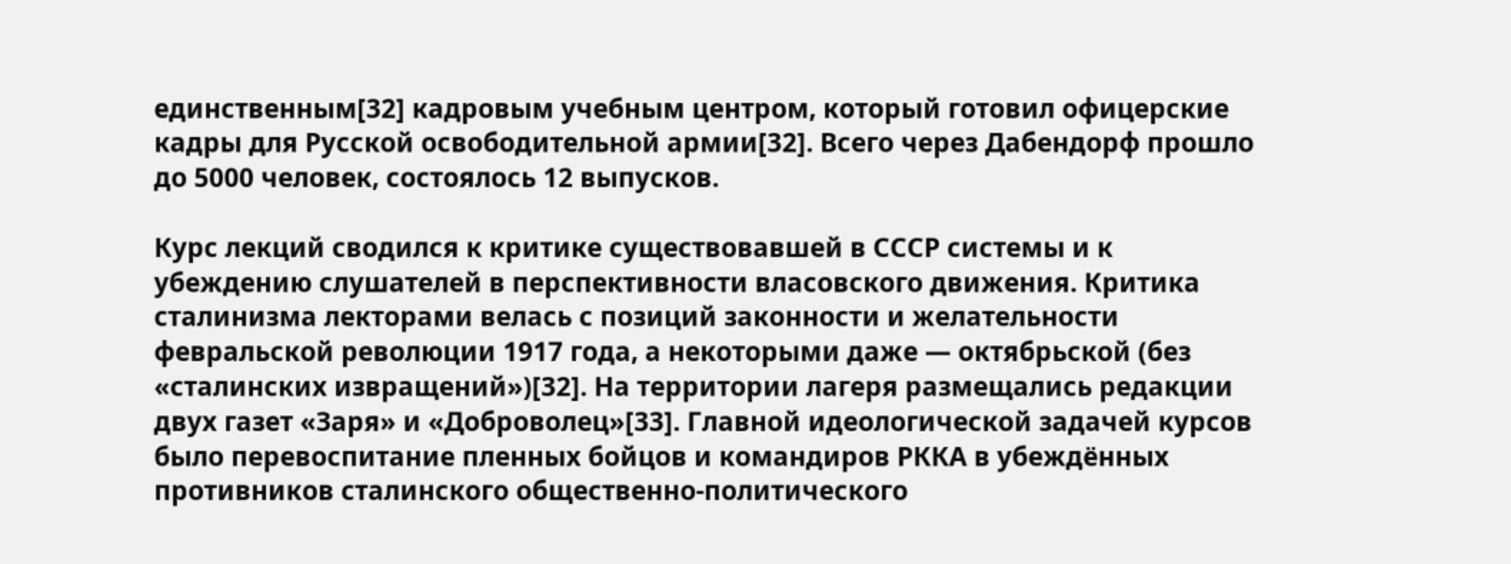единственным[32] кадровым учебным центром, который готовил офицерские кадры для Русской освободительной армии[32]. Всего через Дабендорф прошло до 5000 человек, состоялось 12 выпусков.

Курс лекций сводился к критике существовавшей в СССР системы и к убеждению слушателей в перспективности власовского движения. Критика сталинизма лекторами велась с позиций законности и желательности февральской революции 1917 года, а некоторыми даже — октябрьской (без «сталинских извращений»)[32]. На территории лагеря размещались редакции двух газет «Заря» и «Доброволец»[33]. Главной идеологической задачей курсов было перевоспитание пленных бойцов и командиров РККА в убеждённых противников сталинского общественно-политического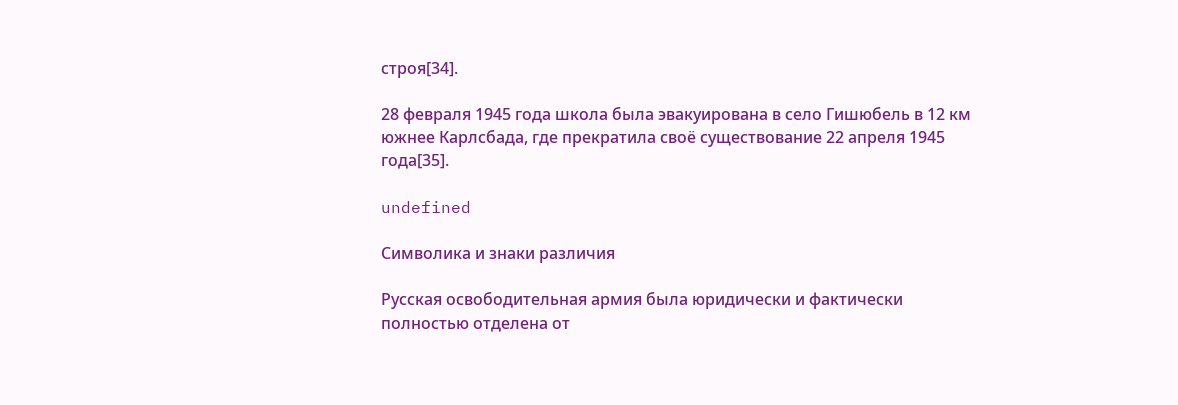строя[34].

28 февраля 1945 года школа была эвакуирована в село Гишюбель в 12 км южнее Карлсбада, где прекратила своё существование 22 апреля 1945 года[35].

undefined

Символика и знаки различия

Русская освободительная армия была юридически и фактически полностью отделена от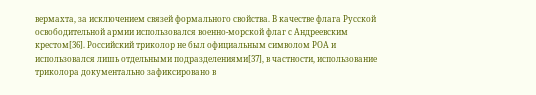вермахта, за исключением связей формального свойства. В качестве флага Русской освободительной армии использовался военно-морской флаг с Андреевским крестом[36]. Российский триколор не был официальным символом РОА и использовался лишь отдельными подразделениями[37], в частности, использование триколора документально зафиксировано в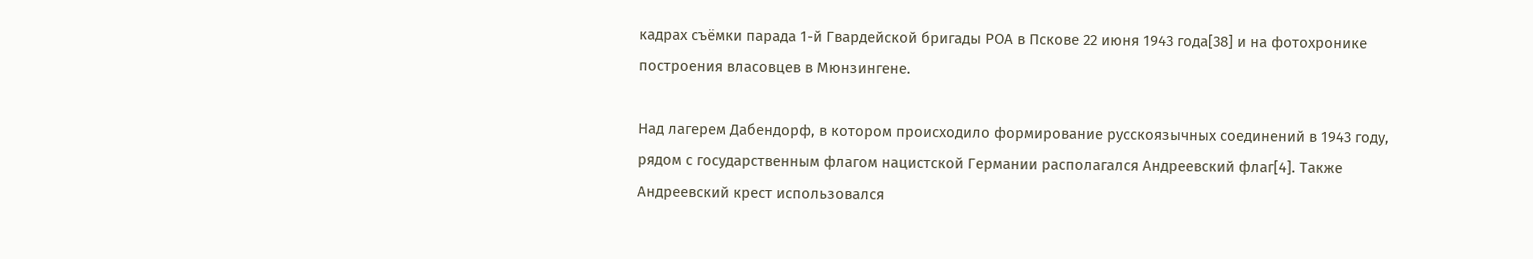кадрах съёмки парада 1-й Гвардейской бригады РОА в Пскове 22 июня 1943 года[38] и на фотохронике построения власовцев в Мюнзингене.

Над лагерем Дабендорф, в котором происходило формирование русскоязычных соединений в 1943 году, рядом с государственным флагом нацистской Германии располагался Андреевский флаг[4]. Также Андреевский крест использовался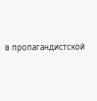в пропагандистской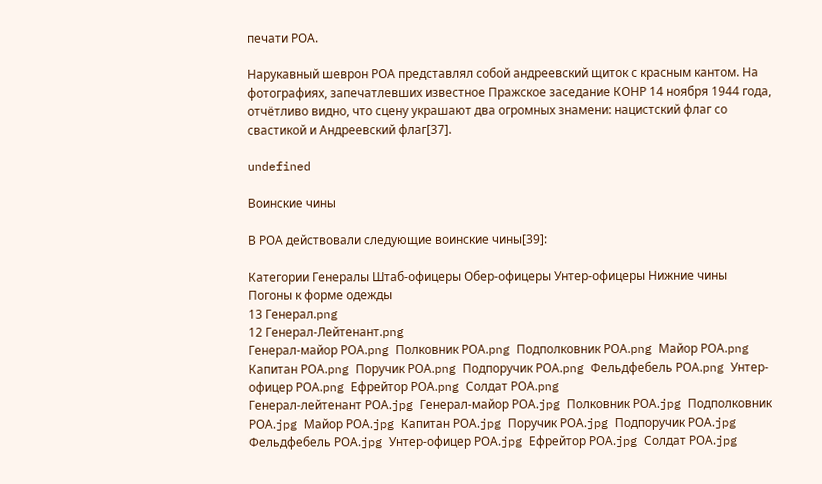печати РОА.

Нарукавный шеврон РОА представлял собой андреевский щиток с красным кантом. На фотографиях, запечатлевших известное Пражское заседание КОНР 14 ноября 1944 года, отчётливо видно, что сцену украшают два огромных знамени: нацистский флаг со свастикой и Андреевский флаг[37].

undefined

Воинские чины

В РОА действовали следующие воинские чины[39]:

Категории Генералы Штаб-офицеры Обер-офицеры Унтер-офицеры Нижние чины
Погоны к форме одежды
13 Генерал.png
12 Генерал-Лейтенант.png
Генерал-майор РОА.png Полковник РОА.png Подполковник РОА.png Майор РОА.png Капитан РОА.png Поручик РОА.png Подпоручик РОА.png Фельдфебель РОА.png Унтер-офицер РОА.png Ефрейтор РОА.png Солдат РОА.png
Генерал-лейтенант РОА.jpg Генерал-майор РОА.jpg Полковник РОА.jpg Подполковник РОА.jpg Майор РОА.jpg Капитан РОА.jpg Поручик РОА.jpg Подпоручик РОА.jpg Фельдфебель РОА.jpg Унтер-офицер РОА.jpg Ефрейтор РОА.jpg Солдат РОА.jpg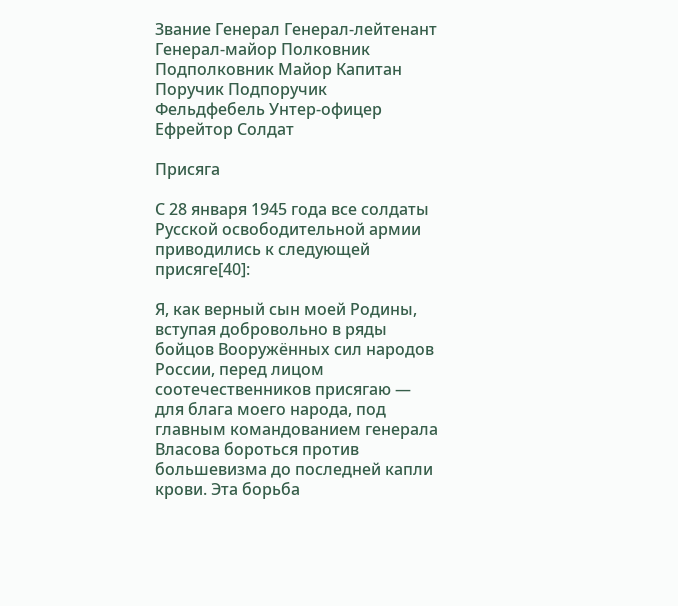Звание Генерал Генерал-лейтенант Генерал-майор Полковник Подполковник Майор Капитан Поручик Подпоручик Фельдфебель Унтер-офицер Ефрейтор Солдат

Присяга

С 28 января 1945 года все солдаты Русской освободительной армии приводились к следующей присяге[40]:

Я, как верный сын моей Родины, вступая добровольно в ряды бойцов Вооружённых сил народов России, перед лицом соотечественников присягаю — для блага моего народа, под главным командованием генерала Власова бороться против большевизма до последней капли крови. Эта борьба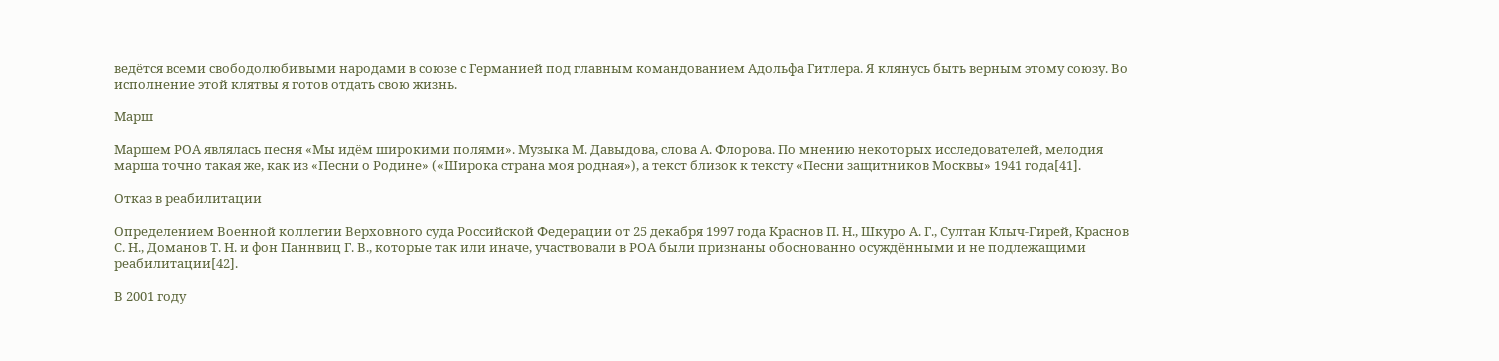ведётся всеми свободолюбивыми народами в союзе с Германией под главным командованием Адольфа Гитлера. Я клянусь быть верным этому союзу. Во исполнение этой клятвы я готов отдать свою жизнь.

Марш

Маршем РОА являлась песня «Мы идём широкими полями». Музыка М. Давыдова, слова А. Флорова. По мнению некоторых исследователей, мелодия марша точно такая же, как из «Песни о Родине» («Широка страна моя родная»), а текст близок к тексту «Песни защитников Москвы» 1941 года[41].

Отказ в реабилитации

Определением Военной коллегии Верховного суда Российской Федерации от 25 декабря 1997 года Краснов П. Н., Шкуро А. Г., Султан Клыч-Гирей, Краснов С. Н., Доманов Т. Н. и фон Паннвиц Г. В., которые так или иначе, участвовали в РОА были признаны обоснованно осуждёнными и не подлежащими реабилитации[42].

В 2001 году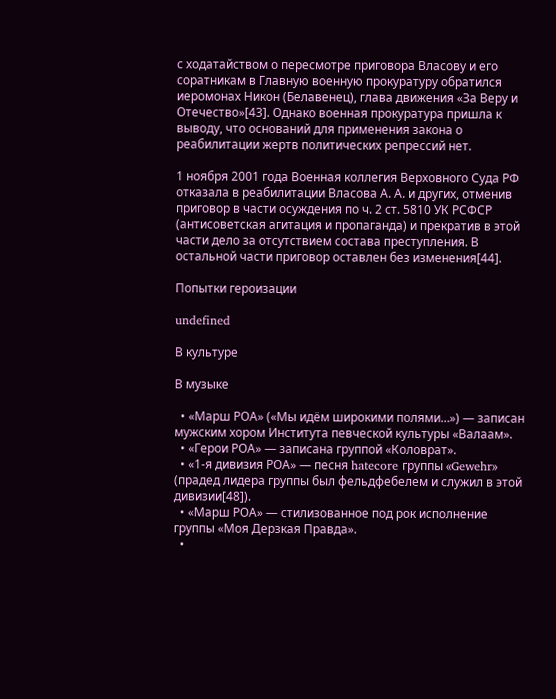с ходатайством о пересмотре приговора Власову и его соратникам в Главную военную прокуратуру обратился иеромонах Никон (Белавенец), глава движения «За Веру и Отечество»[43]. Однако военная прокуратура пришла к выводу, что оснований для применения закона о реабилитации жертв политических репрессий нет.

1 ноября 2001 года Военная коллегия Верховного Суда РФ отказала в реабилитации Власова А. А. и других, отменив приговор в части осуждения по ч. 2 ст. 5810 УК РСФСР (антисоветская агитация и пропаганда) и прекратив в этой части дело за отсутствием состава преступления. В остальной части приговор оставлен без изменения[44].

Попытки героизации

undefined

В культуре

В музыке

  • «Марш РОА» («Мы идём широкими полями…») — записан мужским хором Института певческой культуры «Валаам».
  • «Герои РОА» — записана группой «Коловрат».
  • «1-я дивизия РОА» — песня hatecore группы «Gewehr» (прадед лидера группы был фельдфебелем и служил в этой дивизии[48]).
  • «Марш РОА» — стилизованное под рок исполнение группы «Моя Дерзкая Правда».
  •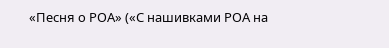«Песня о РОА» («С нашивками РОА на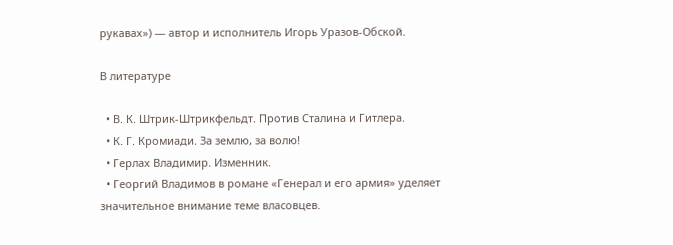рукавах») — автор и исполнитель Игорь Уразов-Обской.

В литературе

  • В. К. Штрик-Штрикфельдт. Против Сталина и Гитлера.
  • К. Г. Кромиади. За землю, за волю!
  • Герлах Владимир. Изменник.
  • Георгий Владимов в романе «Генерал и его армия» уделяет значительное внимание теме власовцев.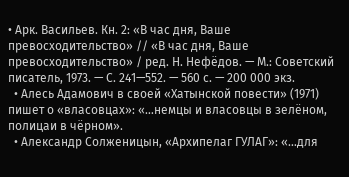• Арк. Васильев. Кн. 2: «В час дня, Ваше превосходительство» // «В час дня, Ваше превосходительство» / ред. Н. Нефёдов. — М.: Советский писатель, 1973. — С. 241—552. — 560 с. — 200 000 экз.
  • Алесь Адамович в своей «Хатынской повести» (1971) пишет о «власовцах»: «…немцы и власовцы в зелёном, полицаи в чёрном».
  • Александр Солженицын, «Архипелаг ГУЛАГ»: «…для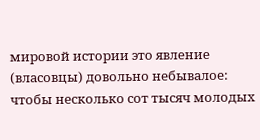мировой истории это явление (власовцы) довольно небывалое: чтобы несколько сот тысяч молодых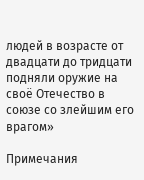людей в возрасте от двадцати до тридцати подняли оружие на своё Отечество в союзе со злейшим его врагом»

Примечания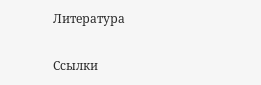Литература

Ссылки